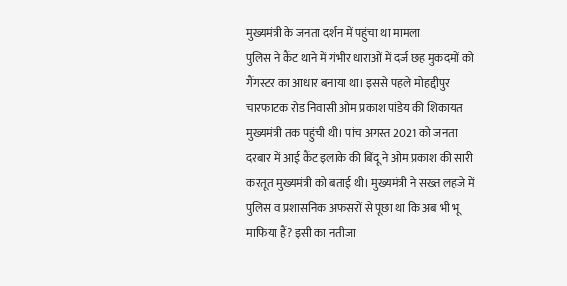मुख्यमंत्री के जनता दर्शन में पहुंचा था मामला
पुलिस ने कैंट थाने में गंभीर धाराओं में दर्ज छह मुकदमों को गैंगस्टर का आधार बनाया था। इससे पहले मोहद्दीपुर चारफाटक रोड निवासी ओम प्रकाश पांडेय की शिकायत मुख्यमंत्री तक पहुंची थी। पांच अगस्त 2021 को जनता दरबार में आई कैंट इलाके की बिंदू ने ओम प्रकाश की सारी करतूत मुख्यमंत्री को बताई थी। मुख्यमंत्री ने सख्त लहजे में पुलिस व प्रशासनिक अफसरों से पूछा था कि अब भी भू माफिया हैं? इसी का नतीजा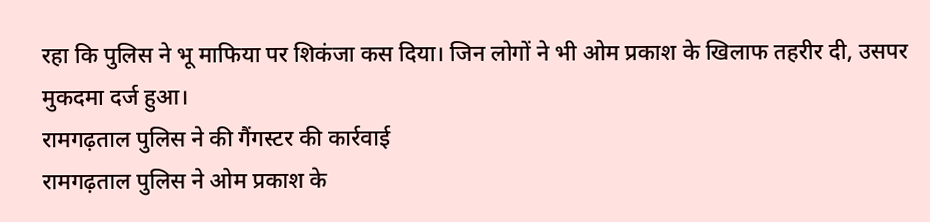रहा कि पुलिस ने भू माफिया पर शिकंजा कस दिया। जिन लोगों ने भी ओम प्रकाश के खिलाफ तहरीर दी, उसपर मुकदमा दर्ज हुआ।
रामगढ़ताल पुलिस ने की गैंगस्टर की कार्रवाई
रामगढ़ताल पुलिस ने ओम प्रकाश के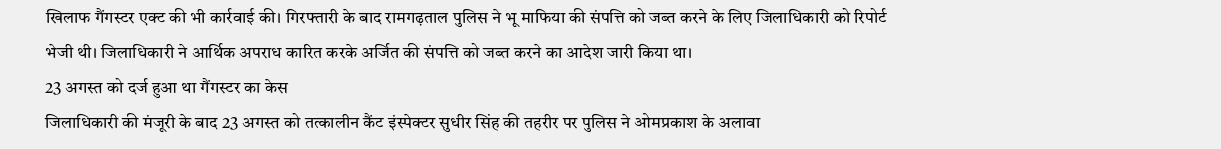खिलाफ गैंगस्टर एक्ट की भी कार्रवाई की। गिरफ्तारी के बाद रामगढ़ताल पुलिस ने भू माफिया की संपत्ति को जब्त करने के लिए जिलाधिकारी को रिपोर्ट भेजी थी। जिलाधिकारी ने आर्थिक अपराध कारित करके अर्जित की संपत्ति को जब्त करने का आदेश जारी किया था।
23 अगस्त को दर्ज हुआ था गैंगस्टर का केस
जिलाधिकारी की मंजूरी के बाद 23 अगस्त को तत्कालीन कैंट इंस्पेक्टर सुधीर सिंह की तहरीर पर पुलिस ने ओमप्रकाश के अलावा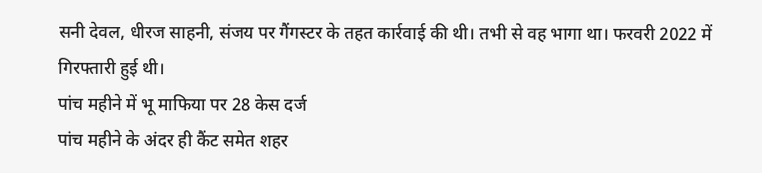सनी देवल, धीरज साहनी, संजय पर गैंगस्टर के तहत कार्रवाई की थी। तभी से वह भागा था। फरवरी 2022 में गिरफ्तारी हुई थी।
पांच महीने में भू माफिया पर 28 केस दर्ज
पांच महीने के अंदर ही कैंट समेत शहर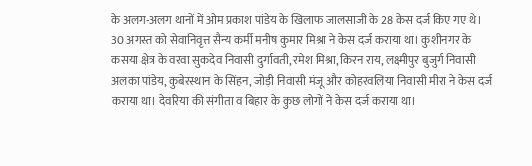के अलग-अलग थानों में ओम प्रकाश पांडेय के खिलाफ जालसाजी के 28 केस दर्ज किए गए थे। 30 अगस्त को सेवानिवृत्त सैन्य कर्मी मनीष कुमार मिश्रा ने केस दर्ज कराया था। कुशीनगर के कसया क्षेत्र के वरवा सुकदेव निवासी दुर्गावती, रमेश मिश्रा, किरन राय, लक्ष्मीपुर बुजुर्ग निवासी अलका पांडेय, कुबेरस्थान के सिंहन, जोड़ी निवासी मंजू और कोहरवलिया निवासी मीरा ने केस दर्ज कराया था। देवरिया की संगीता व बिहार के कुछ लोगों ने केस दर्ज कराया था।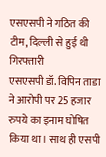एसएसपी ने गठित की टीम, दिल्ली से हुई थी गिरफ्तारी
एसएसपी डॉ. विपिन ताडा ने आरोपी पर 25 हजार रुपये का इनाम घोषित किया था। साथ ही एसपी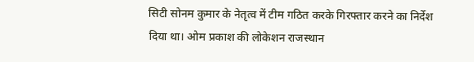सिटी सोनम कुमार के नेतृत्व में टीम गठित करके गिरफ्तार करने का निर्देश दिया था। ओम प्रकाश की लोकेशन राजस्थान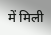में मिली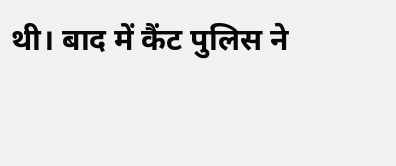थी। बाद में कैंट पुलिस ने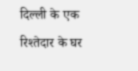दिल्ली के एक रिश्तेदार के घर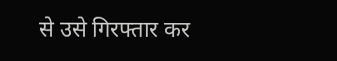से उसे गिरफ्तार कर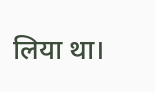लिया था।